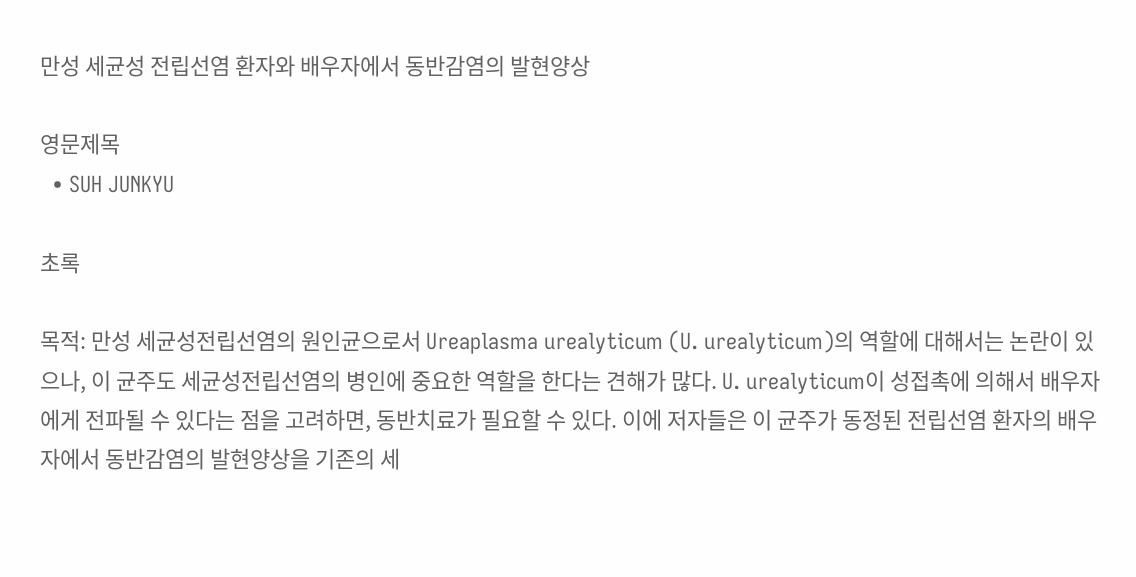만성 세균성 전립선염 환자와 배우자에서 동반감염의 발현양상

영문제목
  • SUH JUNKYU

초록

목적: 만성 세균성전립선염의 원인균으로서 Ureaplasma urealyticum (U. urealyticum)의 역할에 대해서는 논란이 있으나, 이 균주도 세균성전립선염의 병인에 중요한 역할을 한다는 견해가 많다. U. urealyticum이 성접촉에 의해서 배우자에게 전파될 수 있다는 점을 고려하면, 동반치료가 필요할 수 있다. 이에 저자들은 이 균주가 동정된 전립선염 환자의 배우자에서 동반감염의 발현양상을 기존의 세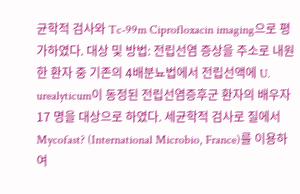균학적 검사와 Tc-99m Ciprofloxacin imaging으로 평가하였다. 대상 및 방법: 전립선염 증상을 주소로 내원한 환자 중 기존의 4배분뇨법에서 전립선액에 U. urealyticum이 동정된 전립선염증후군 환자의 배우자 17 명을 대상으로 하였다. 세균학적 검사로 질에서 Mycofast? (International Microbio, France)를 이용하여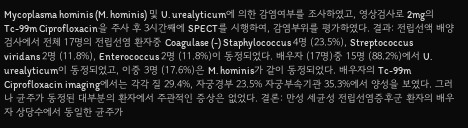Mycoplasma hominis (M. hominis) 및 U. urealyticum에 의한 감염여부를 조사하였고, 영상검사로 2mg의 Tc-99m Ciprofloxacin을 주사 후 3시간째에 SPECT를 시행하여, 감염부위를 평가하였다. 결과: 전립선액 배양검사에서 전체 17명의 전립선염 환자중 Coagulase (-) Staphylococcus 4명 (23.5%), Streptococcus viridans 2명 (11.8%), Enterococcus 2명 (11.8%)이 동정되었다. 배우자 (17명)중 15명 (88.2%)에서 U. urealyticum이 동정되었고, 이중 3명 (17.6%)은 M. hominis가 같이 동정되었다. 배우자의 Tc-99m Ciprofloxacin imaging에서는 각각 질 29.4%, 자궁경부 23.5% 자궁부속기관 35.3%에서 양성을 보였다. 그러나 균주가 동정된 대부분의 환자에서 주관적인 증상은 없었다. 결론: 만성 세균성 전립선염증후군 환자의 배우자 상당수에서 동일한 균주가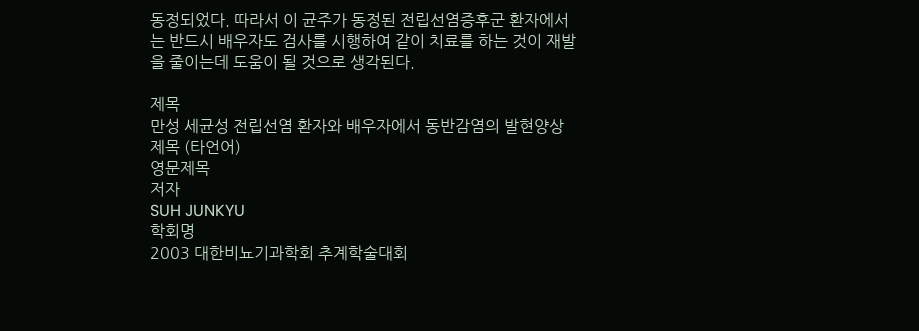동정되었다. 따라서 이 균주가 동정된 전립선염증후군 환자에서는 반드시 배우자도 검사를 시행하여 같이 치료를 하는 것이 재발을 줄이는데 도움이 될 것으로 생각된다.

제목
만성 세균성 전립선염 환자와 배우자에서 동반감염의 발현양상
제목 (타언어)
영문제목
저자
SUH JUNKYU
학회명
2003 대한비뇨기과학회 추계학술대회